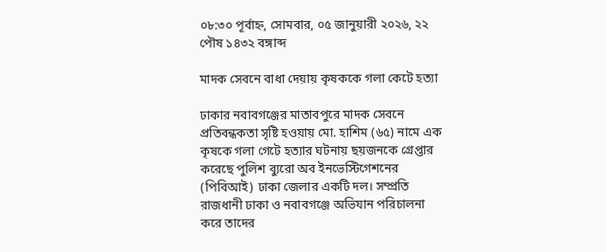০৮:৩০ পূর্বাহ্ন, সোমবার, ০৫ জানুয়ারী ২০২৬, ২২ পৌষ ১৪৩২ বঙ্গাব্দ

মাদক সেবনে বাধা দেয়ায় কৃষককে গলা কেটে হত্যা

ঢাকার নবাবগঞ্জের মাতাবপুরে মাদক সেবনে প্রতিবন্ধকতা সৃষ্টি হওয়ায় মো. হাশিম (৬৫) নামে এক কৃষকে গলা গেটে হত্যার ঘটনায় ছয়জনকে গ্রেপ্তার করেছে পুলিশ ব্যুরো অব ইনভেস্টিগেশনের (পিবিআই) ঢাকা জেলার একটি দল। সম্প্রতি রাজধানী ঢাকা ও নবাবগঞ্জে অভিযান পরিচালনা করে তাদের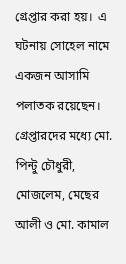গ্রেপ্তার করা হয়।  এ ঘটনায় সোহেল নামে একজন আসামি পলাতক রয়েছেন। গ্রেপ্তারদের মধ্যে মো. পিন্টু চৌধুরী, মোজলেম, মেছের আলী ও মো. কামাল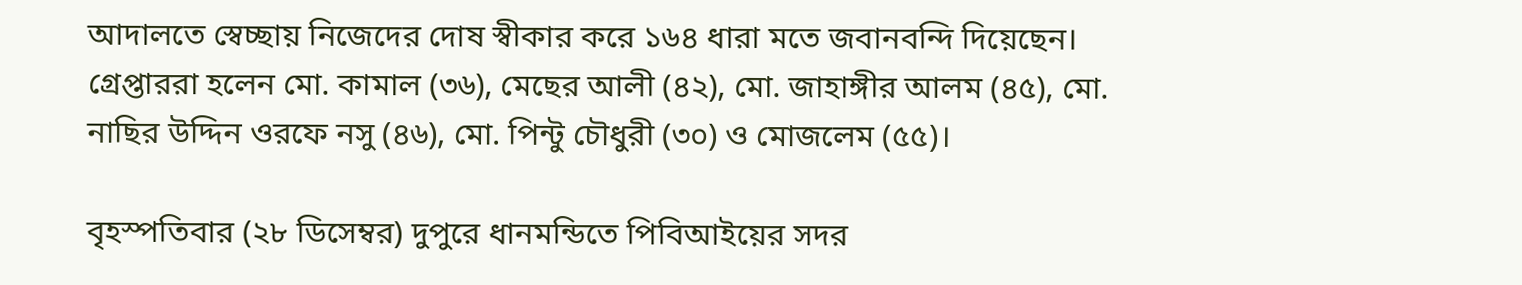আদালতে স্বেচ্ছায় নিজেদের দোষ স্বীকার করে ১৬৪ ধারা মতে জবানবন্দি দিয়েছেন। গ্রেপ্তাররা হলেন মো. কামাল (৩৬), মেছের আলী (৪২), মো. জাহাঙ্গীর আলম (৪৫), মো. নাছির উদ্দিন ওরফে নসু (৪৬), মো. পিন্টু চৌধুরী (৩০) ও মোজলেম (৫৫)।

বৃহস্পতিবার (২৮ ডিসেম্বর) দুপুরে ধানমন্ডিতে পিবিআইয়ের সদর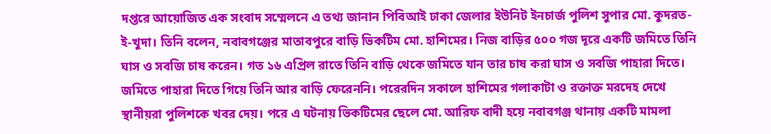দপ্তরে আয়োজিত এক সংবাদ সম্মেলনে এ তথ্য জানান পিবিআই ঢাকা জেলার ইউনিট ইনচার্জ পুলিশ সুপার মো. কুদরত-ই-খুদা। তিনি বলেন, নবাবগঞ্জের মাতাবপুরে বাড়ি ভিকটিম মো. হাশিমের। নিজ বাড়ির ৫০০ গজ দূরে একটি জমিতে তিনি ঘাস ও সবজি চাষ করেন। গত ১৬ এপ্রিল রাতে তিনি বাড়ি থেকে জমিতে যান তার চাষ করা ঘাস ও সবজি পাহারা দিতে। জমিতে পাহারা দিতে গিয়ে তিনি আর বাড়ি ফেরেননি। পরেরদিন সকালে হাশিমের গলাকাটা ও রক্তাক্ত মরদেহ দেখে স্থানীয়রা পুলিশকে খবর দেয়। পরে এ ঘটনায় ভিকটিমের ছেলে মো. আরিফ বাদী হয়ে নবাবগঞ্জ থানায় একটি মামলা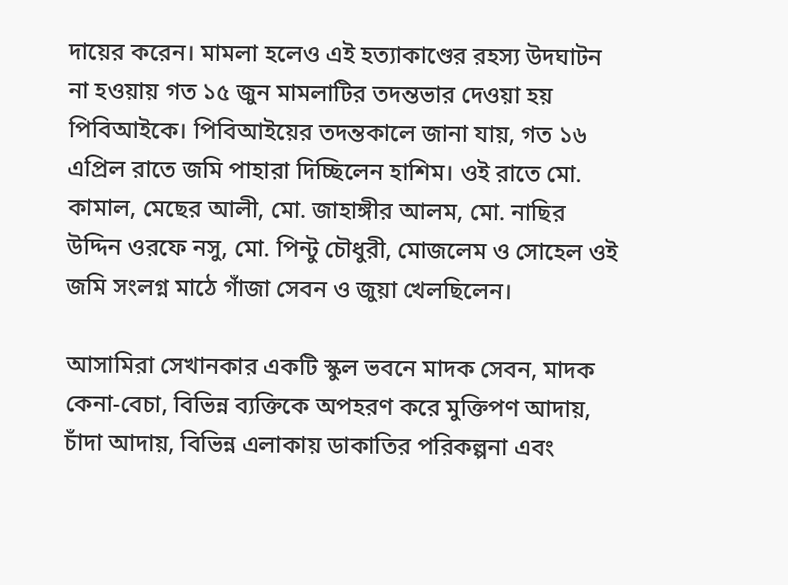দায়ের করেন। মামলা হলেও এই হত্যাকাণ্ডের রহস্য উদঘাটন না হওয়ায় গত ১৫ জুন মামলাটির তদন্তভার দেওয়া হয় পিবিআইকে। পিবিআইয়ের তদন্তকালে জানা যায়, গত ১৬ এপ্রিল রাতে জমি পাহারা দিচ্ছিলেন হাশিম। ওই রাতে মো. কামাল, মেছের আলী, মো. জাহাঙ্গীর আলম, মো. নাছির উদ্দিন ওরফে নসু, মো. পিন্টু চৌধুরী, মোজলেম ও সোহেল ওই জমি সংলগ্ন মাঠে গাঁজা সেবন ও জুয়া খেলছিলেন।

আসামিরা সেখানকার একটি স্কুল ভবনে মাদক সেবন, মাদক কেনা-বেচা, বিভিন্ন ব্যক্তিকে অপহরণ করে মুক্তিপণ আদায়, চাঁদা আদায়, বিভিন্ন এলাকায় ডাকাতির পরিকল্পনা এবং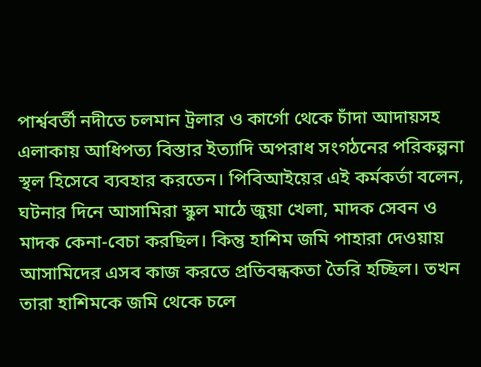পার্শ্ববর্তী নদীতে চলমান ট্রলার ও কার্গো থেকে চাঁদা আদায়সহ এলাকায় আধিপত্য বিস্তার ইত্যাদি অপরাধ সংগঠনের পরিকল্পনা স্থল হিসেবে ব্যবহার করতেন। পিবিআইয়ের এই কর্মকর্তা বলেন, ঘটনার দিনে আসামিরা স্কুল মাঠে জুয়া খেলা, মাদক সেবন ও মাদক কেনা-বেচা করছিল। কিন্তু হাশিম জমি পাহারা দেওয়ায় আসামিদের এসব কাজ করতে প্রতিবন্ধকতা তৈরি হচ্ছিল। তখন তারা হাশিমকে জমি থেকে চলে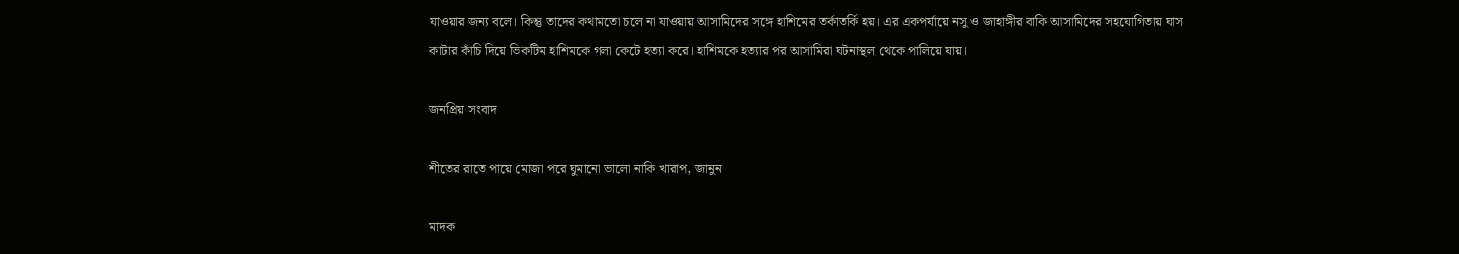যাওয়ার জন্য বলে। কিন্তু তাদের কথামতো চলে না যাওয়ায় আসামিদের সঙ্গে হাশিমের তর্কাতর্কি হয়। এর একপর্যায়ে নসু ও জাহাঙ্গীর বাকি আসামিদের সহযোগিতায় ঘাস কাটার কাঁচি দিয়ে ভিকটিম হাশিমকে গলা কেটে হত্যা করে। হাশিমকে হত্যার পর আসামিরা ঘটনাস্থল থেকে পালিয়ে যায়।

জনপ্রিয় সংবাদ

শীতের রাতে পায়ে মোজা পরে ঘুমানো ভালো নাকি খারাপ, জানুন

মাদক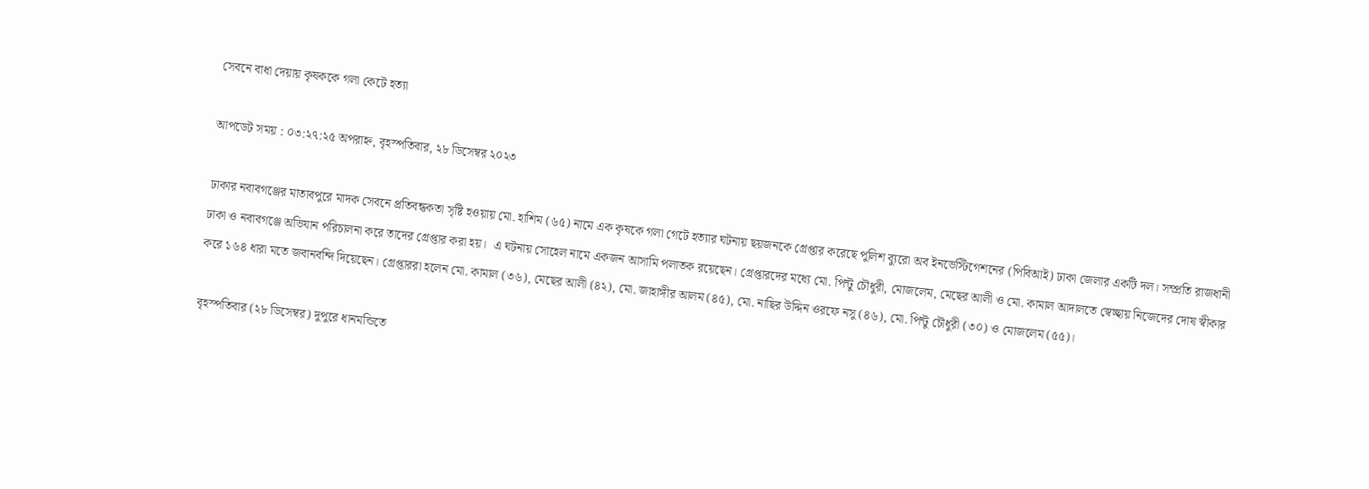সেবনে বাধা দেয়ায় কৃষককে গলা কেটে হত্যা

আপডেট সময় : ০৩:২৭:২৫ অপরাহ্ন, বৃহস্পতিবার, ২৮ ডিসেম্বর ২০২৩

ঢাকার নবাবগঞ্জের মাতাবপুরে মাদক সেবনে প্রতিবন্ধকতা সৃষ্টি হওয়ায় মো. হাশিম (৬৫) নামে এক কৃষকে গলা গেটে হত্যার ঘটনায় ছয়জনকে গ্রেপ্তার করেছে পুলিশ ব্যুরো অব ইনভেস্টিগেশনের (পিবিআই) ঢাকা জেলার একটি দল। সম্প্রতি রাজধানী ঢাকা ও নবাবগঞ্জে অভিযান পরিচালনা করে তাদের গ্রেপ্তার করা হয়।  এ ঘটনায় সোহেল নামে একজন আসামি পলাতক রয়েছেন। গ্রেপ্তারদের মধ্যে মো. পিন্টু চৌধুরী, মোজলেম, মেছের আলী ও মো. কামাল আদালতে স্বেচ্ছায় নিজেদের দোষ স্বীকার করে ১৬৪ ধারা মতে জবানবন্দি দিয়েছেন। গ্রেপ্তাররা হলেন মো. কামাল (৩৬), মেছের আলী (৪২), মো. জাহাঙ্গীর আলম (৪৫), মো. নাছির উদ্দিন ওরফে নসু (৪৬), মো. পিন্টু চৌধুরী (৩০) ও মোজলেম (৫৫)।

বৃহস্পতিবার (২৮ ডিসেম্বর) দুপুরে ধানমন্ডিতে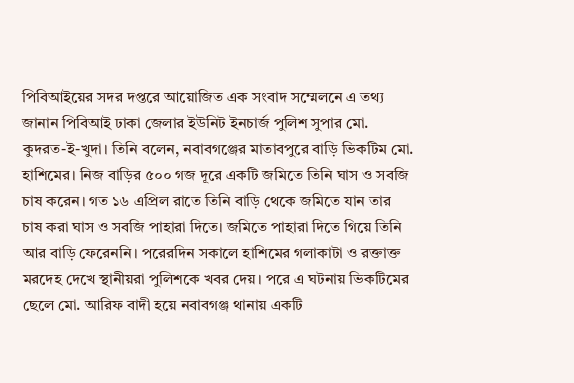পিবিআইয়ের সদর দপ্তরে আয়োজিত এক সংবাদ সম্মেলনে এ তথ্য জানান পিবিআই ঢাকা জেলার ইউনিট ইনচার্জ পুলিশ সুপার মো. কুদরত-ই-খুদা। তিনি বলেন, নবাবগঞ্জের মাতাবপুরে বাড়ি ভিকটিম মো. হাশিমের। নিজ বাড়ির ৫০০ গজ দূরে একটি জমিতে তিনি ঘাস ও সবজি চাষ করেন। গত ১৬ এপ্রিল রাতে তিনি বাড়ি থেকে জমিতে যান তার চাষ করা ঘাস ও সবজি পাহারা দিতে। জমিতে পাহারা দিতে গিয়ে তিনি আর বাড়ি ফেরেননি। পরেরদিন সকালে হাশিমের গলাকাটা ও রক্তাক্ত মরদেহ দেখে স্থানীয়রা পুলিশকে খবর দেয়। পরে এ ঘটনায় ভিকটিমের ছেলে মো. আরিফ বাদী হয়ে নবাবগঞ্জ থানায় একটি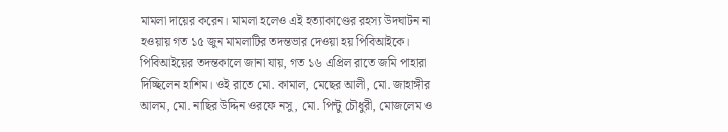মামলা দায়ের করেন। মামলা হলেও এই হত্যাকাণ্ডের রহস্য উদঘাটন না হওয়ায় গত ১৫ জুন মামলাটির তদন্তভার দেওয়া হয় পিবিআইকে। পিবিআইয়ের তদন্তকালে জানা যায়, গত ১৬ এপ্রিল রাতে জমি পাহারা দিচ্ছিলেন হাশিম। ওই রাতে মো. কামাল, মেছের আলী, মো. জাহাঙ্গীর আলম, মো. নাছির উদ্দিন ওরফে নসু, মো. পিন্টু চৌধুরী, মোজলেম ও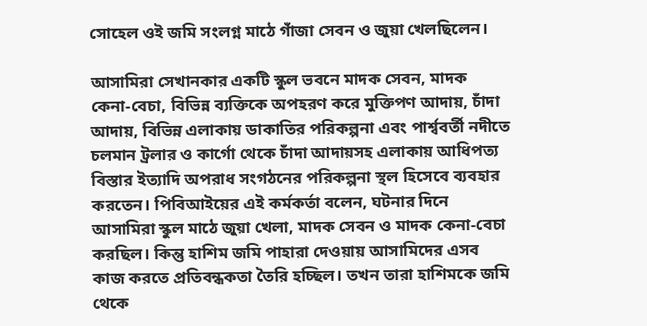সোহেল ওই জমি সংলগ্ন মাঠে গাঁজা সেবন ও জুয়া খেলছিলেন।

আসামিরা সেখানকার একটি স্কুল ভবনে মাদক সেবন, মাদক কেনা-বেচা, বিভিন্ন ব্যক্তিকে অপহরণ করে মুক্তিপণ আদায়, চাঁদা আদায়, বিভিন্ন এলাকায় ডাকাতির পরিকল্পনা এবং পার্শ্ববর্তী নদীতে চলমান ট্রলার ও কার্গো থেকে চাঁদা আদায়সহ এলাকায় আধিপত্য বিস্তার ইত্যাদি অপরাধ সংগঠনের পরিকল্পনা স্থল হিসেবে ব্যবহার করতেন। পিবিআইয়ের এই কর্মকর্তা বলেন, ঘটনার দিনে আসামিরা স্কুল মাঠে জুয়া খেলা, মাদক সেবন ও মাদক কেনা-বেচা করছিল। কিন্তু হাশিম জমি পাহারা দেওয়ায় আসামিদের এসব কাজ করতে প্রতিবন্ধকতা তৈরি হচ্ছিল। তখন তারা হাশিমকে জমি থেকে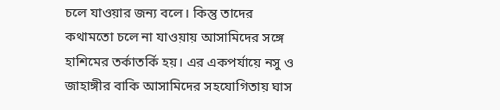চলে যাওয়ার জন্য বলে। কিন্তু তাদের কথামতো চলে না যাওয়ায় আসামিদের সঙ্গে হাশিমের তর্কাতর্কি হয়। এর একপর্যায়ে নসু ও জাহাঙ্গীর বাকি আসামিদের সহযোগিতায় ঘাস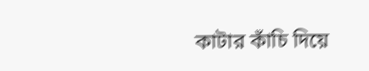কাটার কাঁচি দিয়ে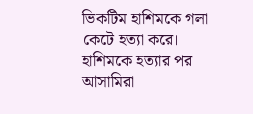ভিকটিম হাশিমকে গলা কেটে হত্যা করে। হাশিমকে হত্যার পর আসামিরা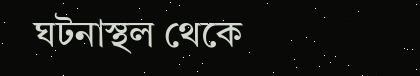ঘটনাস্থল থেকে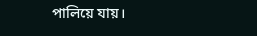পালিয়ে যায়।